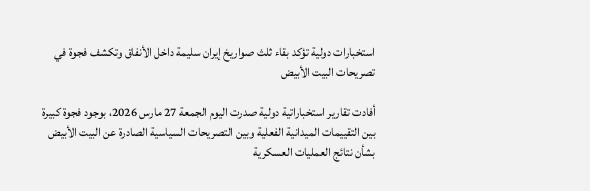استخبارات دولية تؤكد بقاء ثلث صواريخ إيران سليمة داخل الأنفاق وتكشف فجوة في تصريحات البيت الأبيض

أفادت تقارير استخباراتية دولية صدرت اليوم الجمعة 27 مارس 2026، بوجود فجوة كبيرة بين التقييمات الميدانية الفعلية وبين التصريحات السياسية الصادرة عن البيت الأبيض بشأن نتائج العمليات العسكرية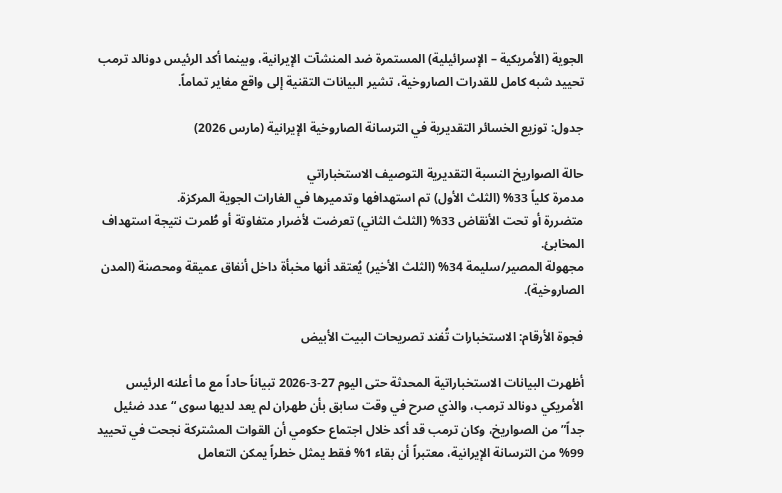الجوية (الأمريكية – الإسرائيلية) المستمرة ضد المنشآت الإيرانية، وبينما أكد الرئيس دونالد ترمب تحييد شبه كامل للقدرات الصاروخية، تشير البيانات التقنية إلى واقع مغاير تماماً.

جدول: توزيع الخسائر التقديرية في الترسانة الصاروخية الإيرانية (مارس 2026)

حالة الصواريخ النسبة التقديرية التوصيف الاستخباراتي
مدمرة كلياً 33% (الثلث الأول) تم استهدافها وتدميرها في الغارات الجوية المركزة.
متضررة أو تحت الأنقاض 33% (الثلث الثاني) تعرضت لأضرار متفاوتة أو طُمرت نتيجة استهداف المخابئ.
مجهولة المصير/سليمة 34% (الثلث الأخير) يُعتقد أنها مخبأة داخل أنفاق عميقة ومحصنة (المدن الصاروخية).

فجوة الأرقام: الاستخبارات تُفند تصريحات البيت الأبيض

أظهرت البيانات الاستخباراتية المحدثة حتى اليوم 27-3-2026 تبياناً حاداً مع ما أعلنه الرئيس الأمريكي دونالد ترمب، والذي صرح في وقت سابق بأن طهران لم يعد لديها سوى “عدد ضئيل جداً” من الصواريخ، وكان ترمب قد أكد خلال اجتماع حكومي أن القوات المشتركة نجحت في تحييد 99% من الترسانة الإيرانية، معتبراً أن بقاء 1% فقط يمثل خطراً يمكن التعامل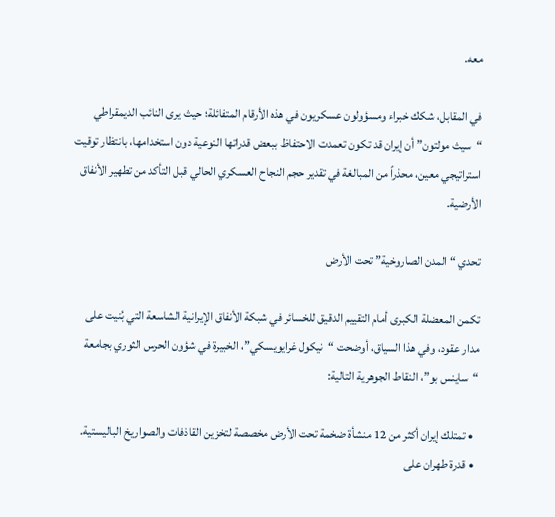معه.

في المقابل، شكك خبراء ومسؤولون عسكريون في هذه الأرقام المتفائلة؛ حيث يرى النائب الديمقراطي “سيث مولتون” أن إيران قد تكون تعمدت الاحتفاظ ببعض قدراتها النوعية دون استخدامها، بانتظار توقيت استراتيجي معين، محذراً من المبالغة في تقدير حجم النجاح العسكري الحالي قبل التأكد من تطهير الأنفاق الأرضية.

تحدي “المدن الصاروخية” تحت الأرض

تكمن المعضلة الكبرى أمام التقييم الدقيق للخسائر في شبكة الأنفاق الإيرانية الشاسعة التي بُنيت على مدار عقود، وفي هذا السياق، أوضحت “نيكول غرايويسكي”، الخبيرة في شؤون الحرس الثوري بجامعة “ساينس بو”، النقاط الجوهرية التالية:

  • تمتلك إيران أكثر من 12 منشأة ضخمة تحت الأرض مخصصة لتخزين القاذفات والصواريخ الباليستية.
  • قدرة طهران على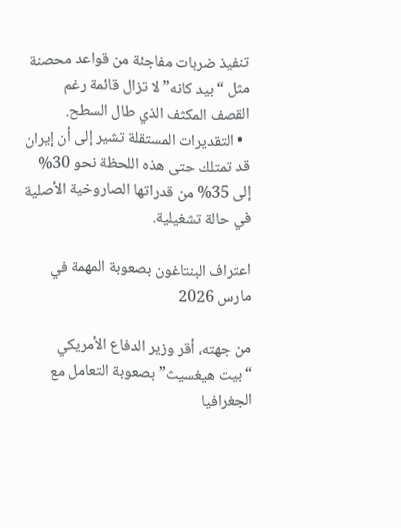تنفيذ ضربات مفاجئة من قواعد محصنة مثل “بيد كانه” لا تزال قائمة رغم القصف المكثف الذي طال السطح.
  • التقديرات المستقلة تشير إلى أن إيران قد تمتلك حتى هذه اللحظة نحو 30% إلى 35% من قدراتها الصاروخية الأصلية في حالة تشغيلية.

اعتراف البنتاغون بصعوبة المهمة في مارس 2026

من جهته، أقر وزير الدفاع الأمريكي “بيت هيغسيث” بصعوبة التعامل مع الجغرافيا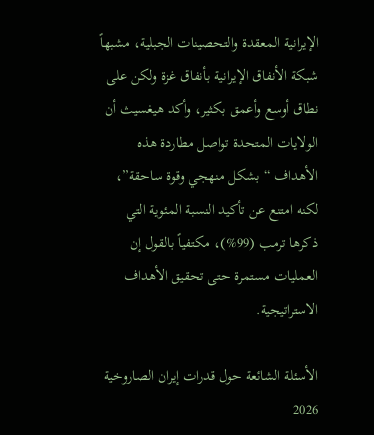الإيرانية المعقدة والتحصينات الجبلية، مشبهاً شبكة الأنفاق الإيرانية بأنفاق غزة ولكن على نطاق أوسع وأعمق بكثير، وأكد هيغسيث أن الولايات المتحدة تواصل مطاردة هذه الأهداف “بشكل منهجي وقوة ساحقة”، لكنه امتنع عن تأكيد النسبة المئوية التي ذكرها ترمب (99%)، مكتفياً بالقول إن العمليات مستمرة حتى تحقيق الأهداف الاستراتيجية.

الأسئلة الشائعة حول قدرات إيران الصاروخية 2026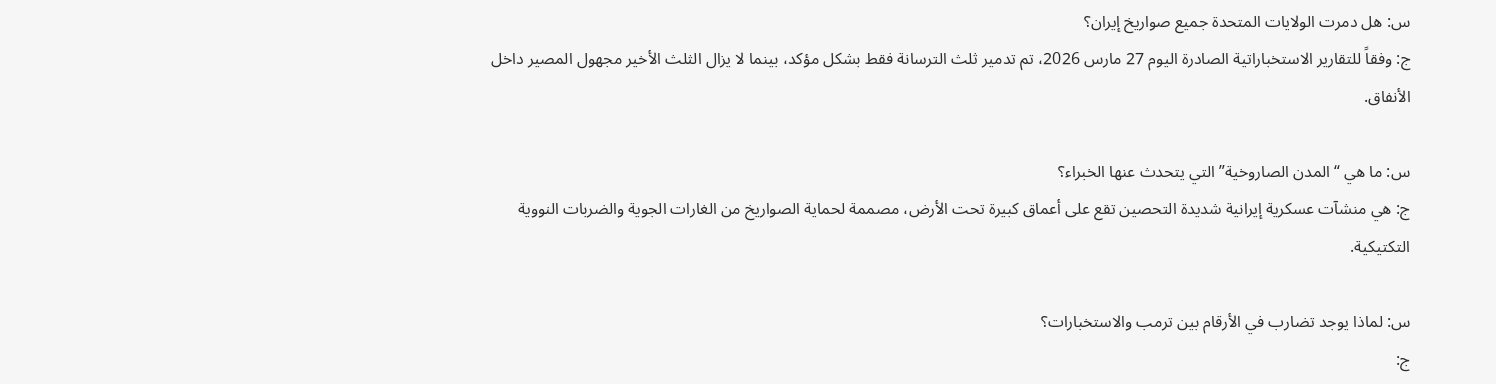س: هل دمرت الولايات المتحدة جميع صواريخ إيران؟
ج: وفقاً للتقارير الاستخباراتية الصادرة اليوم 27 مارس 2026، تم تدمير ثلث الترسانة فقط بشكل مؤكد، بينما لا يزال الثلث الأخير مجهول المصير داخل الأنفاق.

س: ما هي “المدن الصاروخية” التي يتحدث عنها الخبراء؟
ج: هي منشآت عسكرية إيرانية شديدة التحصين تقع على أعماق كبيرة تحت الأرض، مصممة لحماية الصواريخ من الغارات الجوية والضربات النووية التكتيكية.

س: لماذا يوجد تضارب في الأرقام بين ترمب والاستخبارات؟
ج: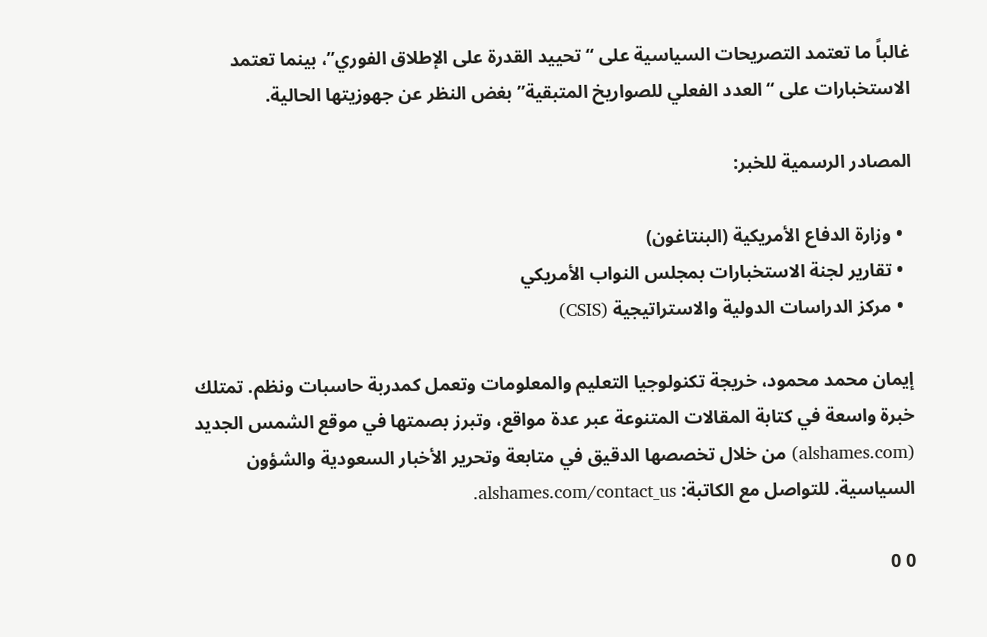غالباً ما تعتمد التصريحات السياسية على “تحييد القدرة على الإطلاق الفوري”، بينما تعتمد الاستخبارات على “العدد الفعلي للصواريخ المتبقية” بغض النظر عن جهوزيتها الحالية.

المصادر الرسمية للخبر:

  • وزارة الدفاع الأمريكية (البنتاغون)
  • تقارير لجنة الاستخبارات بمجلس النواب الأمريكي
  • مركز الدراسات الدولية والاستراتيجية (CSIS)

إيمان محمد محمود، خريجة تكنولوجيا التعليم والمعلومات وتعمل كمدربة حاسبات ونظم. تمتلك خبرة واسعة في كتابة المقالات المتنوعة عبر عدة مواقع، وتبرز بصمتها في موقع الشمس الجديد (alshames.com) من خلال تخصصها الدقيق في متابعة وتحرير الأخبار السعودية والشؤون السياسية. للتواصل مع الكاتبة: alshames.com/contact_us.

0 0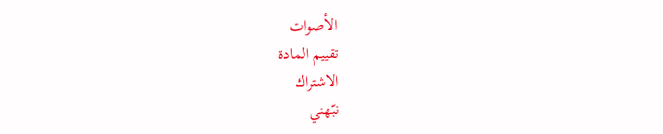الأصوات
تقييم المادة
الاشتراك
نبّهني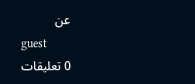عن
guest
0 تعليقات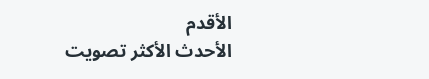الأقدم
الأحدث الأكثر تصويت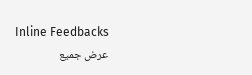Inline Feedbacks
عرض جميع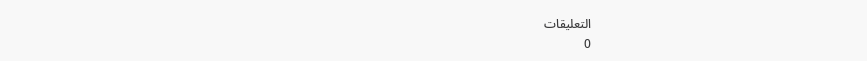التعليقات
0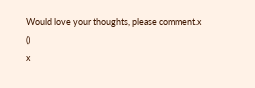Would love your thoughts, please comment.x
()
x